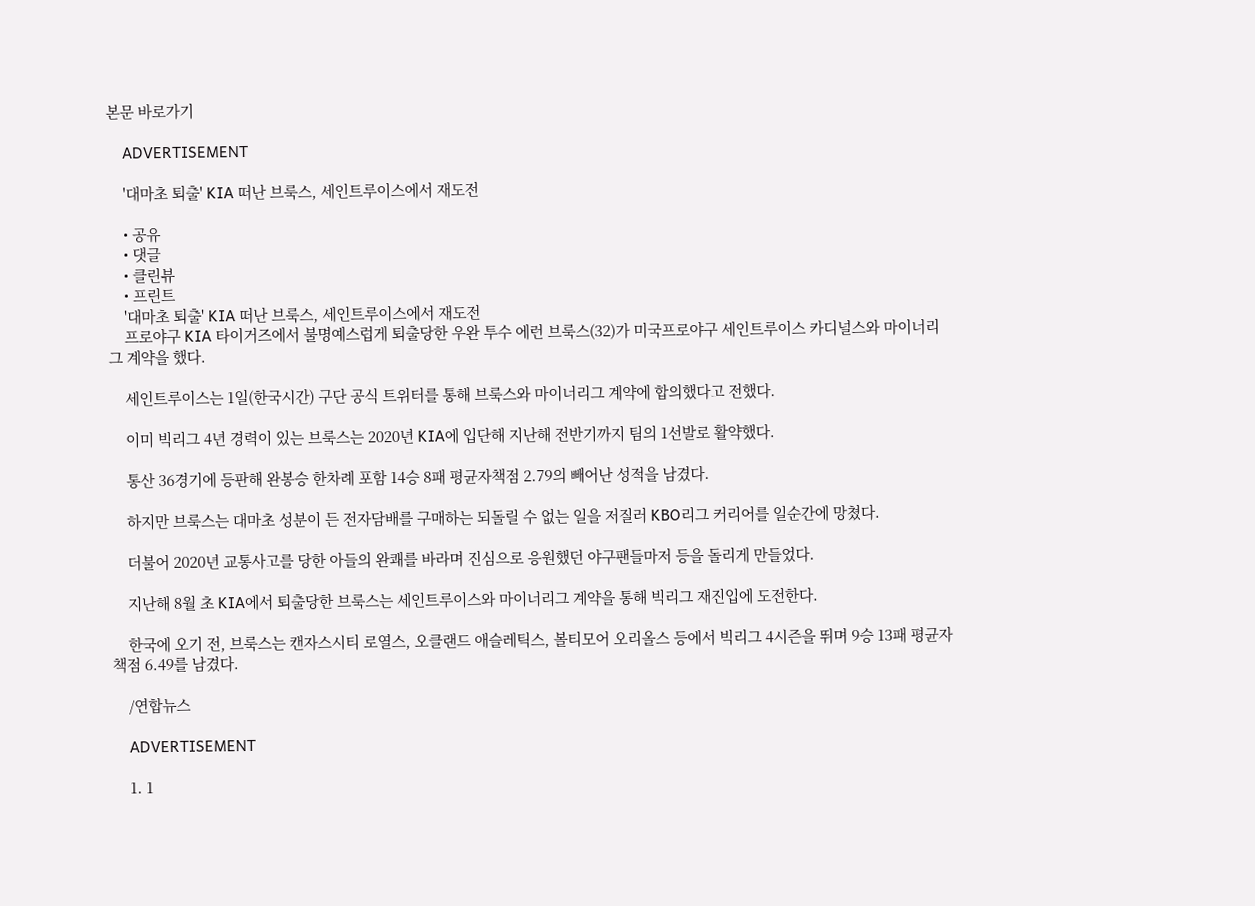본문 바로가기

    ADVERTISEMENT

    '대마초 퇴출' KIA 떠난 브룩스, 세인트루이스에서 재도전

    • 공유
    • 댓글
    • 클린뷰
    • 프린트
    '대마초 퇴출' KIA 떠난 브룩스, 세인트루이스에서 재도전
    프로야구 KIA 타이거즈에서 불명예스럽게 퇴출당한 우완 투수 에런 브룩스(32)가 미국프로야구 세인트루이스 카디널스와 마이너리그 계약을 했다.

    세인트루이스는 1일(한국시간) 구단 공식 트위터를 통해 브룩스와 마이너리그 계약에 합의했다고 전했다.

    이미 빅리그 4년 경력이 있는 브룩스는 2020년 KIA에 입단해 지난해 전반기까지 팀의 1선발로 활약했다.

    통산 36경기에 등판해 완봉승 한차례 포함 14승 8패 평균자책점 2.79의 빼어난 성적을 남겼다.

    하지만 브룩스는 대마초 성분이 든 전자담배를 구매하는 되돌릴 수 없는 일을 저질러 KBO리그 커리어를 일순간에 망쳤다.

    더불어 2020년 교통사고를 당한 아들의 완쾌를 바라며 진심으로 응원했던 야구팬들마저 등을 돌리게 만들었다.

    지난해 8월 초 KIA에서 퇴출당한 브룩스는 세인트루이스와 마이너리그 계약을 통해 빅리그 재진입에 도전한다.

    한국에 오기 전, 브룩스는 캔자스시티 로열스, 오클랜드 애슬레틱스, 볼티모어 오리올스 등에서 빅리그 4시즌을 뛰며 9승 13패 평균자책점 6.49를 남겼다.

    /연합뉴스

    ADVERTISEMENT

    1. 1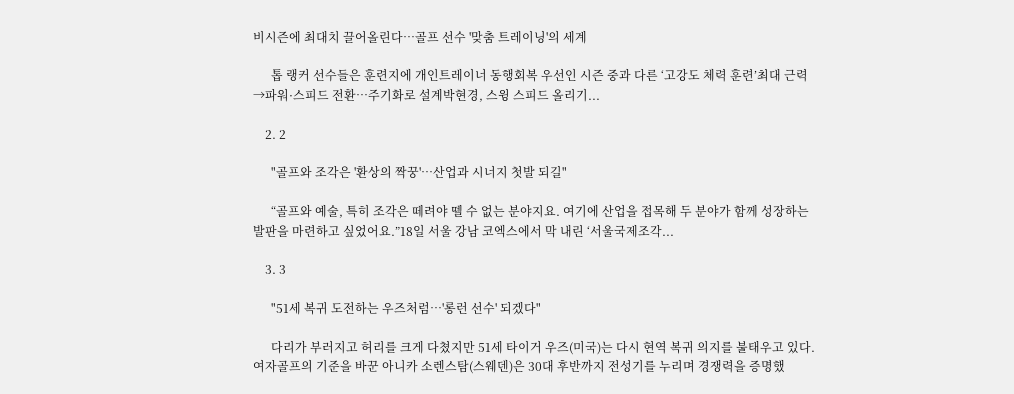비시즌에 최대치 끌어올린다…골프 선수 '맞춤 트레이닝'의 세계

      톱 랭커 선수들은 훈련지에 개인트레이너 동행회복 우선인 시즌 중과 다른 ‘고강도 체력 훈련’최대 근력→파워·스피드 전환…주기화로 설계박현경, 스윙 스피드 올리기...

    2. 2

      "골프와 조각은 '환상의 짝꿍'…산업과 시너지 첫발 되길"

      “골프와 예술, 특히 조각은 떼려야 뗄 수 없는 분야지요. 여기에 산업을 접목해 두 분야가 함께 성장하는 발판을 마련하고 싶었어요.”18일 서울 강남 코엑스에서 막 내린 ‘서울국제조각...

    3. 3

      "51세 복귀 도전하는 우즈처럼…'롱런 선수' 되겠다"

      다리가 부러지고 허리를 크게 다쳤지만 51세 타이거 우즈(미국)는 다시 현역 복귀 의지를 불태우고 있다. 여자골프의 기준을 바꾼 아니카 소렌스탐(스웨덴)은 30대 후반까지 전성기를 누리며 경쟁력을 증명했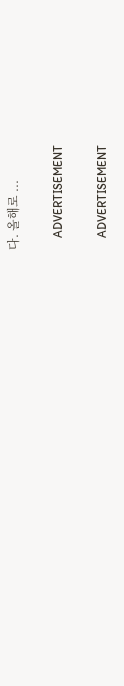다. 올해로 ...

    ADVERTISEMENT

    ADVERTISEMENT